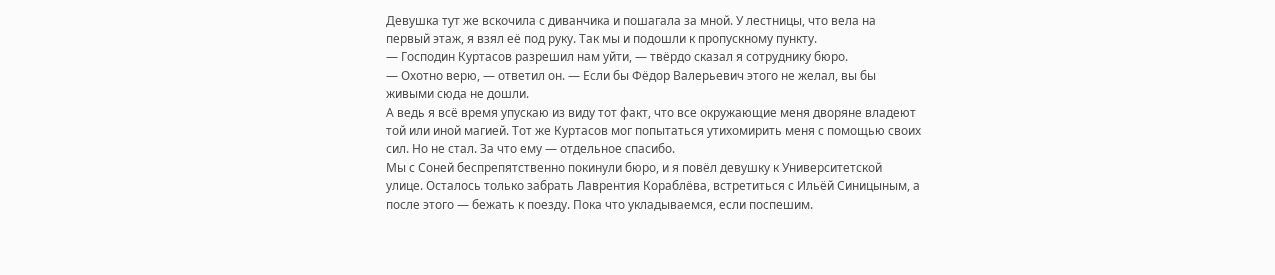Девушка тут же вскочила с диванчика и пошагала за мной. У лестницы, что вела на первый этаж, я взял её под руку. Так мы и подошли к пропускному пункту.
— Господин Куртасов разрешил нам уйти, — твёрдо сказал я сотруднику бюро.
— Охотно верю, — ответил он. — Если бы Фёдор Валерьевич этого не желал, вы бы живыми сюда не дошли.
А ведь я всё время упускаю из виду тот факт, что все окружающие меня дворяне владеют той или иной магией. Тот же Куртасов мог попытаться утихомирить меня с помощью своих сил. Но не стал. За что ему — отдельное спасибо.
Мы с Соней беспрепятственно покинули бюро, и я повёл девушку к Университетской улице. Осталось только забрать Лаврентия Кораблёва, встретиться с Ильёй Синицыным, а после этого — бежать к поезду. Пока что укладываемся, если поспешим.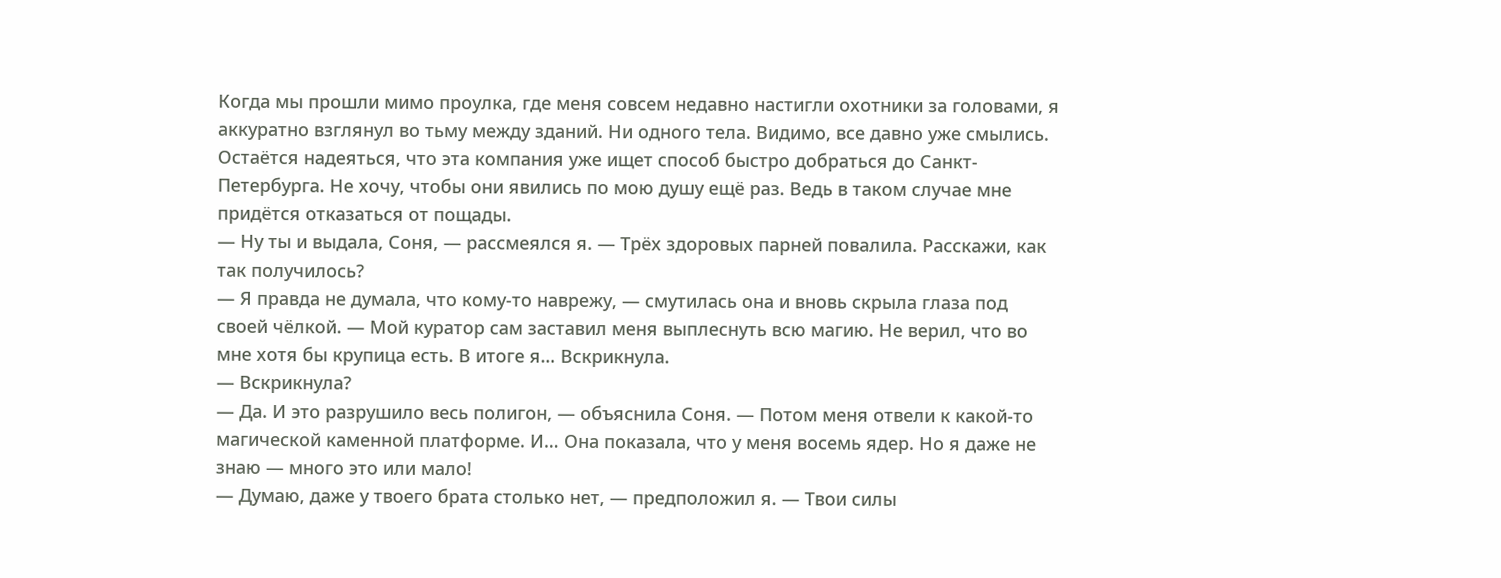Когда мы прошли мимо проулка, где меня совсем недавно настигли охотники за головами, я аккуратно взглянул во тьму между зданий. Ни одного тела. Видимо, все давно уже смылись. Остаётся надеяться, что эта компания уже ищет способ быстро добраться до Санкт-Петербурга. Не хочу, чтобы они явились по мою душу ещё раз. Ведь в таком случае мне придётся отказаться от пощады.
— Ну ты и выдала, Соня, — рассмеялся я. — Трёх здоровых парней повалила. Расскажи, как так получилось?
— Я правда не думала, что кому-то наврежу, — смутилась она и вновь скрыла глаза под своей чёлкой. — Мой куратор сам заставил меня выплеснуть всю магию. Не верил, что во мне хотя бы крупица есть. В итоге я… Вскрикнула.
— Вскрикнула?
— Да. И это разрушило весь полигон, — объяснила Соня. — Потом меня отвели к какой-то магической каменной платформе. И… Она показала, что у меня восемь ядер. Но я даже не знаю — много это или мало!
— Думаю, даже у твоего брата столько нет, — предположил я. — Твои силы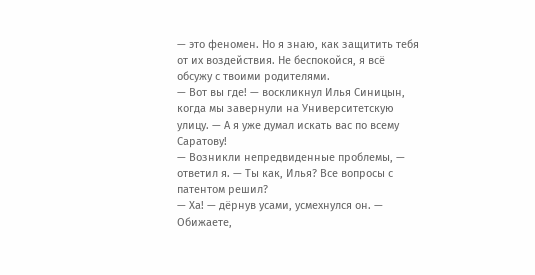— это феномен. Но я знаю, как защитить тебя от их воздействия. Не беспокойся, я всё обсужу с твоими родителями.
— Вот вы где! — воскликнул Илья Синицын, когда мы завернули на Университетскую улицу. — А я уже думал искать вас по всему Саратову!
— Возникли непредвиденные проблемы, — ответил я. — Ты как, Илья? Все вопросы с патентом решил?
— Ха! — дёрнув усами, усмехнулся он. — Обижаете,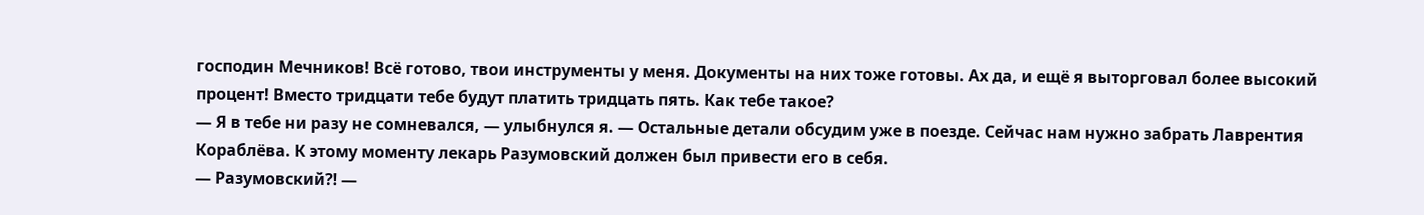господин Мечников! Всё готово, твои инструменты у меня. Документы на них тоже готовы. Ах да, и ещё я выторговал более высокий процент! Вместо тридцати тебе будут платить тридцать пять. Как тебе такое?
— Я в тебе ни разу не сомневался, — улыбнулся я. — Остальные детали обсудим уже в поезде. Сейчас нам нужно забрать Лаврентия Кораблёва. К этому моменту лекарь Разумовский должен был привести его в себя.
— Разумовский⁈ —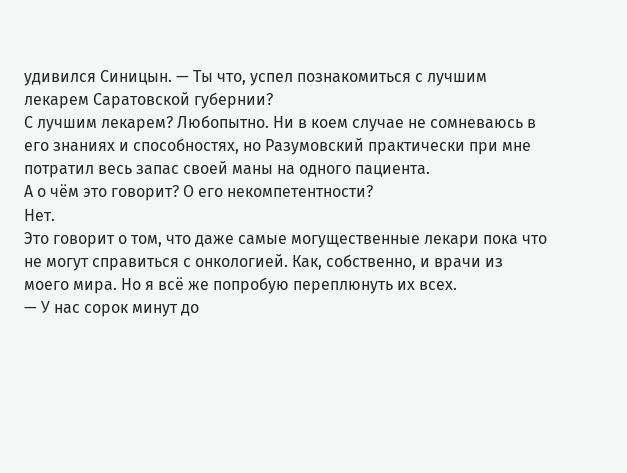удивился Синицын. — Ты что, успел познакомиться с лучшим лекарем Саратовской губернии?
С лучшим лекарем? Любопытно. Ни в коем случае не сомневаюсь в его знаниях и способностях, но Разумовский практически при мне потратил весь запас своей маны на одного пациента.
А о чём это говорит? О его некомпетентности?
Нет.
Это говорит о том, что даже самые могущественные лекари пока что не могут справиться с онкологией. Как, собственно, и врачи из моего мира. Но я всё же попробую переплюнуть их всех.
— У нас сорок минут до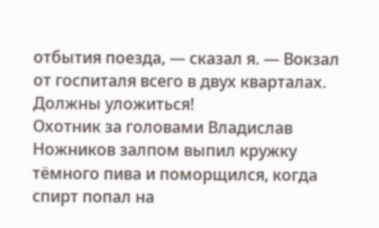отбытия поезда, — сказал я. — Вокзал от госпиталя всего в двух кварталах. Должны уложиться!
Охотник за головами Владислав Ножников залпом выпил кружку тёмного пива и поморщился, когда спирт попал на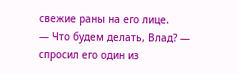свежие раны на его лице.
— Что будем делать, Влад? — спросил его один из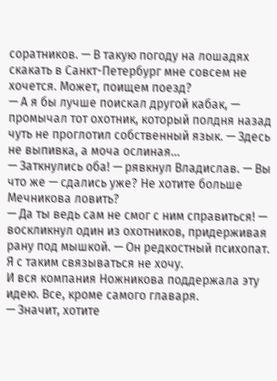соратников. — В такую погоду на лошадях скакать в Санкт-Петербург мне совсем не хочется. Может, поищем поезд?
— А я бы лучше поискал другой кабак, — промычал тот охотник, который полдня назад чуть не проглотил собственный язык. — Здесь не выпивка, а моча ослиная…
— Заткнулись оба! — рявкнул Владислав. — Вы что же — сдались уже? Не хотите больше Мечникова ловить?
— Да ты ведь сам не смог с ним справиться! — воскликнул один из охотников, придерживая рану под мышкой. — Он редкостный психопат. Я с таким связываться не хочу.
И вся компания Ножникова поддержала эту идею. Все, кроме самого главаря.
— Значит, хотите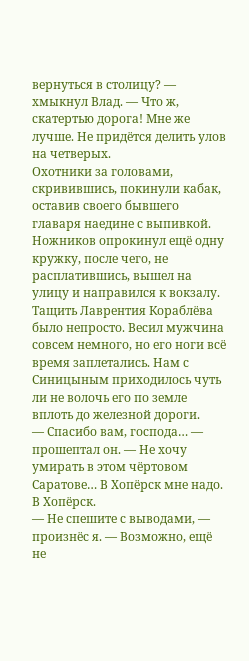вернуться в столицу? — хмыкнул Влад. — Что ж, скатертью дорога! Мне же лучше. Не придётся делить улов на четверых.
Охотники за головами, скривившись, покинули кабак, оставив своего бывшего главаря наедине с выпивкой.
Ножников опрокинул ещё одну кружку, после чего, не расплатившись, вышел на улицу и направился к вокзалу.
Тащить Лаврентия Кораблёва было непросто. Весил мужчина совсем немного, но его ноги всё время заплетались. Нам с Синицыным приходилось чуть ли не волочь его по земле вплоть до железной дороги.
— Спасибо вам, господа… — прошептал он. — Не хочу умирать в этом чёртовом Саратове… В Хопёрск мне надо. В Хопёрск.
— Не спешите с выводами, — произнёс я. — Возможно, ещё не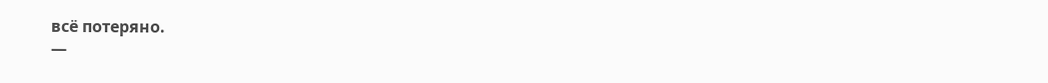всё потеряно.
—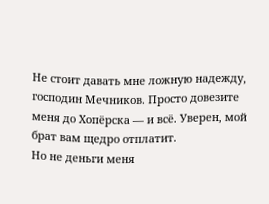Не стоит давать мне ложную надежду, господин Мечников. Просто довезите меня до Хопёрска — и всё. Уверен, мой брат вам щедро отплатит.
Но не деньги меня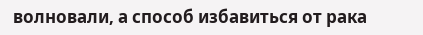волновали, а способ избавиться от рака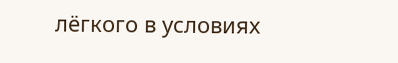лёгкого в условиях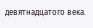девятнадцатого века.